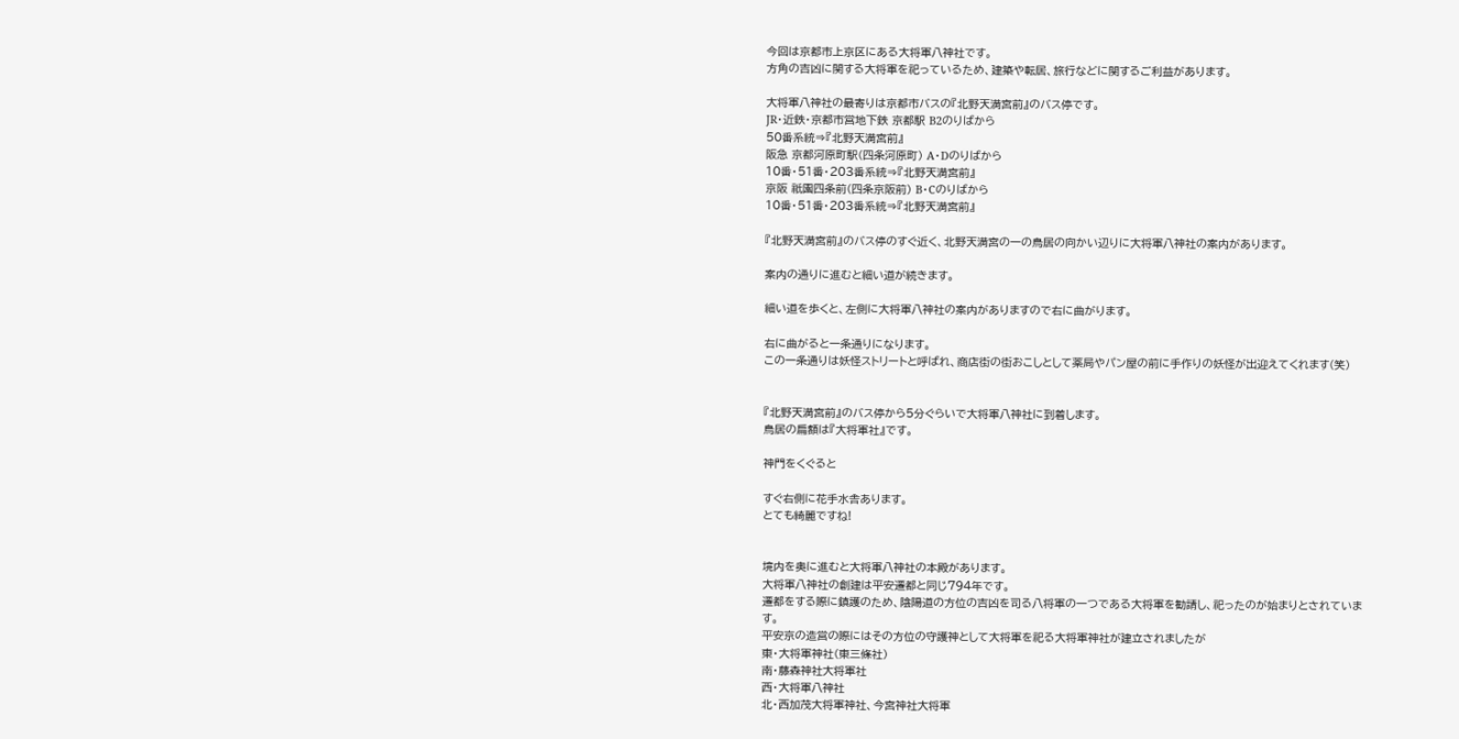今回は京都市上京区にある大将軍八神社です。
方角の吉凶に関する大将軍を祀っているため、建築や転居、旅行などに関するご利益があります。

大将軍八神社の最寄りは京都市バスの『北野天満宮前』のバス停です。
JR・近鉄・京都市営地下鉄 京都駅 B2のりばから
50番系統⇒『北野天満宮前』
阪急 京都河原町駅(四条河原町) A・Dのりばから
10番・51番・203番系統⇒『北野天満宮前』
京阪 祇園四条前(四条京阪前) B・Cのりばから
10番・51番・203番系統⇒『北野天満宮前』

『北野天満宮前』のバス停のすぐ近く、北野天満宮の一の鳥居の向かい辺りに大将軍八神社の案内があります。

案内の通りに進むと細い道が続きます。

細い道を歩くと、左側に大将軍八神社の案内がありますので右に曲がります。

右に曲がると一条通りになります。
この一条通りは妖怪ストリートと呼ばれ、商店街の街おこしとして薬局やパン屋の前に手作りの妖怪が出迎えてくれます(笑)


『北野天満宮前』のバス停から5分ぐらいで大将軍八神社に到着します。
鳥居の扁額は『大将軍社』です。

神門をくぐると

すぐ右側に花手水舎あります。
とても綺麗ですね!


境内を奥に進むと大将軍八神社の本殿があります。
大将軍八神社の創建は平安遷都と同じ794年です。
遷都をする際に鎮護のため、陰陽道の方位の吉凶を司る八将軍の一つである大将軍を勧請し、祀ったのが始まりとされています。
平安京の造営の際にはその方位の守護神として大将軍を祀る大将軍神社が建立されましたが
東・大将軍神社(東三條社)
南・藤森神社大将軍社
西・大将軍八神社
北・西加茂大将軍神社、今宮神社大将軍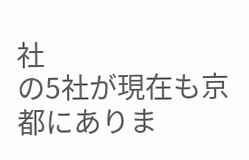社
の5社が現在も京都にありま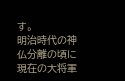す。
明治時代の神仏分離の頃に現在の大将軍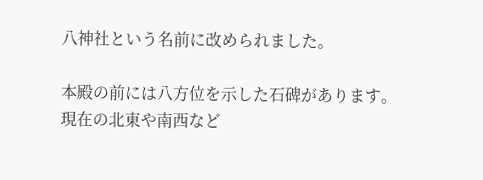八神社という名前に改められました。

本殿の前には八方位を示した石碑があります。
現在の北東や南西など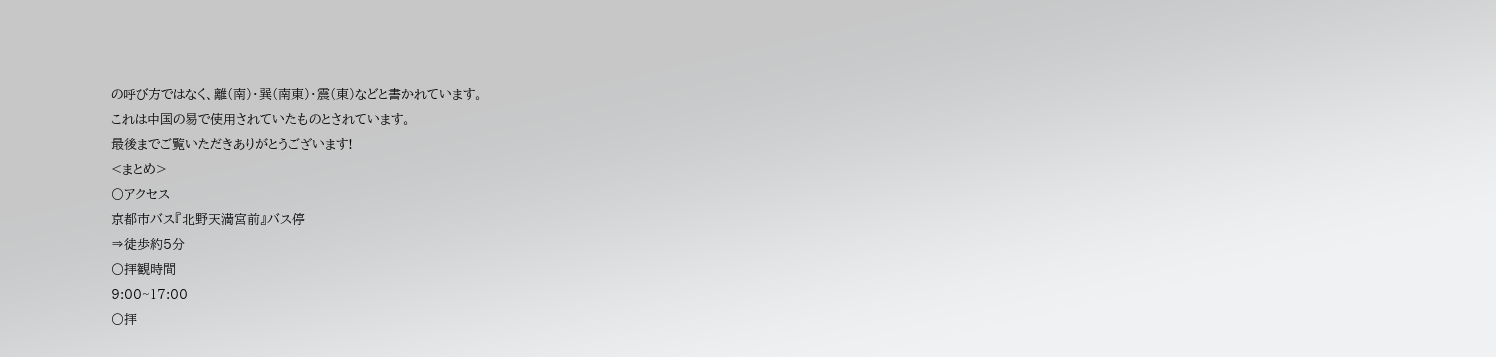の呼び方ではなく、離(南)・巽(南東)・震(東)などと書かれています。
これは中国の易で使用されていたものとされています。
最後までご覧いただきありがとうございます!
<まとめ>
〇アクセス
京都市バス『北野天満宮前』バス停
⇒徒歩約5分
〇拝観時間
9:00~17:00
〇拝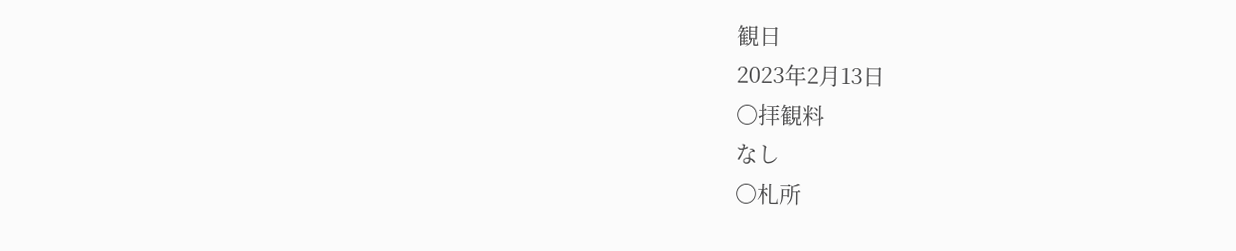観日
2023年2月13日
〇拝観料
なし
〇札所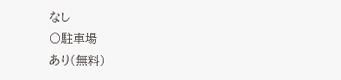なし
〇駐車場
あり(無料)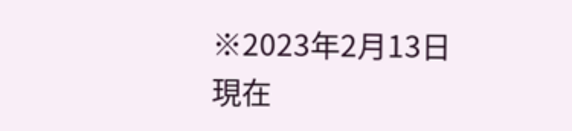※2023年2月13日現在